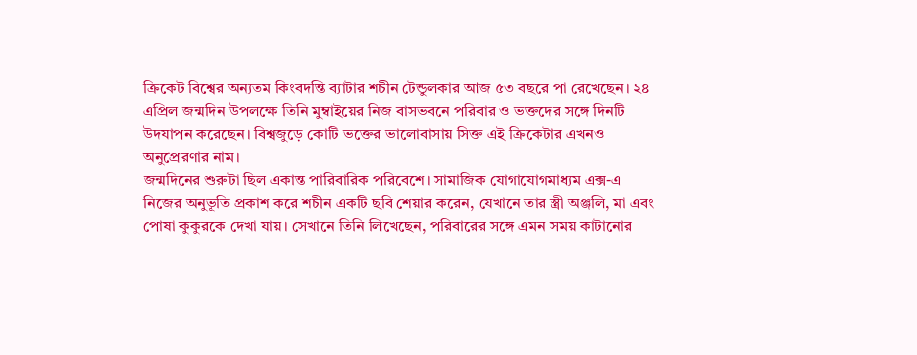ক্রিকেট বিশ্বের অন্যতম কিংবদন্তি ব্যাটার শচীন টেন্ডুলকার আজ ৫৩ বছরে পা রেখেছেন। ২৪ এপ্রিল জন্মদিন উপলক্ষে তিনি মুম্বাইয়ের নিজ বাসভবনে পরিবার ও ভক্তদের সঙ্গে দিনটি উদযাপন করেছেন। বিশ্বজুড়ে কোটি ভক্তের ভালোবাসায় সিক্ত এই ক্রিকেটার এখনও অনুপ্রেরণার নাম।
জন্মদিনের শুরুটা ছিল একান্ত পারিবারিক পরিবেশে। সামাজিক যোগাযোগমাধ্যম এক্স-এ নিজের অনুভূতি প্রকাশ করে শচীন একটি ছবি শেয়ার করেন, যেখানে তার স্ত্রী অঞ্জলি, মা এবং পোষা কুকুরকে দেখা যায়। সেখানে তিনি লিখেছেন, পরিবারের সঙ্গে এমন সময় কাটানোর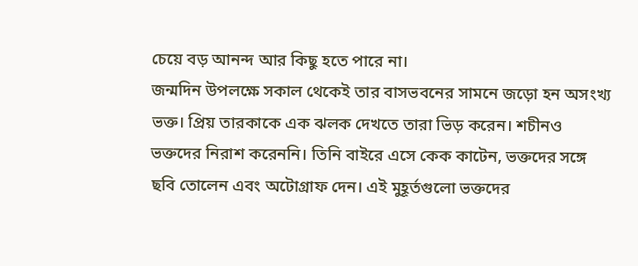চেয়ে বড় আনন্দ আর কিছু হতে পারে না।
জন্মদিন উপলক্ষে সকাল থেকেই তার বাসভবনের সামনে জড়ো হন অসংখ্য ভক্ত। প্রিয় তারকাকে এক ঝলক দেখতে তারা ভিড় করেন। শচীনও ভক্তদের নিরাশ করেননি। তিনি বাইরে এসে কেক কাটেন, ভক্তদের সঙ্গে ছবি তোলেন এবং অটোগ্রাফ দেন। এই মুহূর্তগুলো ভক্তদের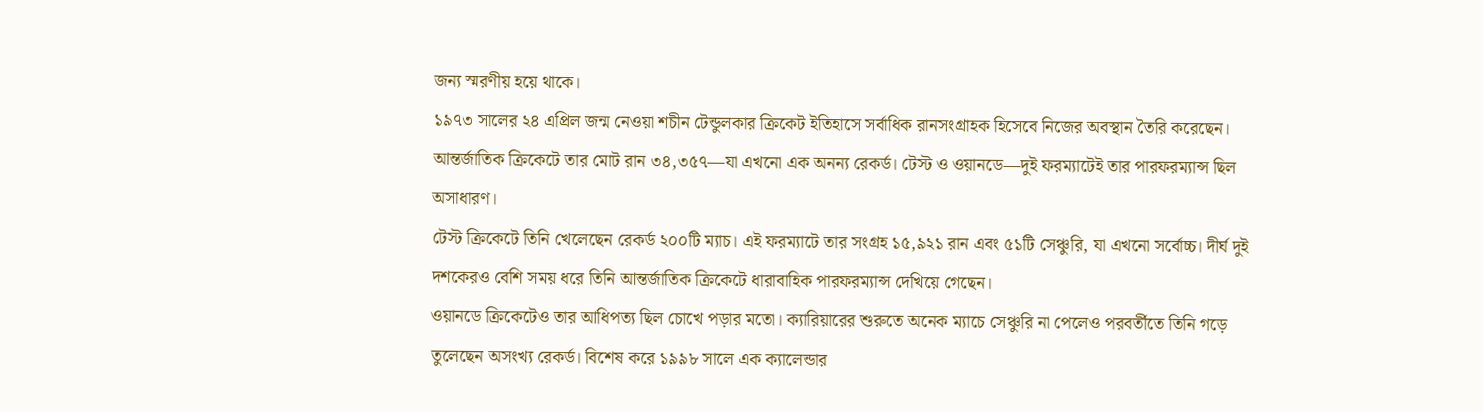জন্য স্মরণীয় হয়ে থাকে।
১৯৭৩ সালের ২৪ এপ্রিল জন্ম নেওয়া শচীন টেন্ডুলকার ক্রিকেট ইতিহাসে সর্বাধিক রানসংগ্রাহক হিসেবে নিজের অবস্থান তৈরি করেছেন। আন্তর্জাতিক ক্রিকেটে তার মোট রান ৩৪,৩৫৭—যা এখনো এক অনন্য রেকর্ড। টেস্ট ও ওয়ানডে—দুই ফরম্যাটেই তার পারফরম্যান্স ছিল অসাধারণ।
টেস্ট ক্রিকেটে তিনি খেলেছেন রেকর্ড ২০০টি ম্যাচ। এই ফরম্যাটে তার সংগ্রহ ১৫,৯২১ রান এবং ৫১টি সেঞ্চুরি, যা এখনো সর্বোচ্চ। দীর্ঘ দুই দশকেরও বেশি সময় ধরে তিনি আন্তর্জাতিক ক্রিকেটে ধারাবাহিক পারফরম্যান্স দেখিয়ে গেছেন।
ওয়ানডে ক্রিকেটেও তার আধিপত্য ছিল চোখে পড়ার মতো। ক্যারিয়ারের শুরুতে অনেক ম্যাচে সেঞ্চুরি না পেলেও পরবর্তীতে তিনি গড়ে তুলেছেন অসংখ্য রেকর্ড। বিশেষ করে ১৯৯৮ সালে এক ক্যালেন্ডার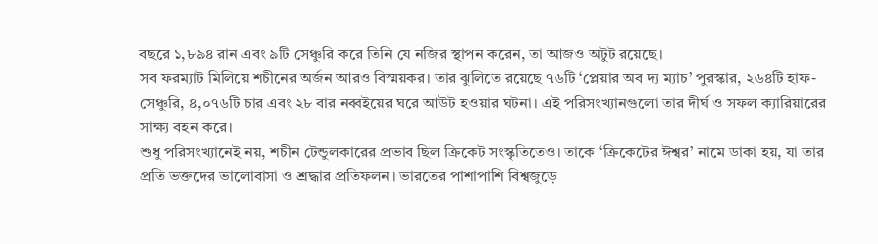বছরে ১,৮৯৪ রান এবং ৯টি সেঞ্চুরি করে তিনি যে নজির স্থাপন করেন, তা আজও অটুট রয়েছে।
সব ফরম্যাট মিলিয়ে শচীনের অর্জন আরও বিস্ময়কর। তার ঝুলিতে রয়েছে ৭৬টি ‘প্লেয়ার অব দ্য ম্যাচ’ পুরস্কার, ২৬৪টি হাফ-সেঞ্চুরি, ৪,০৭৬টি চার এবং ২৮ বার নব্বইয়ের ঘরে আউট হওয়ার ঘটনা। এই পরিসংখ্যানগুলো তার দীর্ঘ ও সফল ক্যারিয়ারের সাক্ষ্য বহন করে।
শুধু পরিসংখ্যানেই নয়, শচীন টেন্ডুলকারের প্রভাব ছিল ক্রিকেট সংস্কৃতিতেও। তাকে ‘ক্রিকেটের ঈশ্বর’ নামে ডাকা হয়, যা তার প্রতি ভক্তদের ভালোবাসা ও শ্রদ্ধার প্রতিফলন। ভারতের পাশাপাশি বিশ্বজুড়ে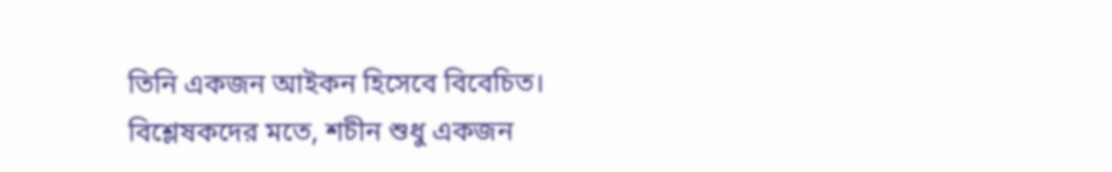তিনি একজন আইকন হিসেবে বিবেচিত।
বিশ্লেষকদের মতে, শচীন শুধু একজন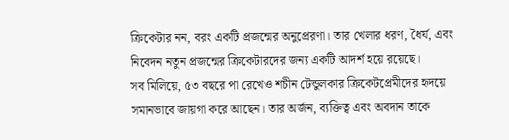ক্রিকেটার নন, বরং একটি প্রজন্মের অনুপ্রেরণা। তার খেলার ধরণ, ধৈর্য, এবং নিবেদন নতুন প্রজন্মের ক্রিকেটারদের জন্য একটি আদর্শ হয়ে রয়েছে।
সব মিলিয়ে, ৫৩ বছরে পা রেখেও শচীন টেন্ডুলকার ক্রিকেটপ্রেমীদের হৃদয়ে সমানভাবে জায়গা করে আছেন। তার অর্জন, ব্যক্তিত্ব এবং অবদান তাকে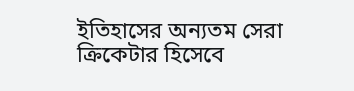ইতিহাসের অন্যতম সেরা ক্রিকেটার হিসেবে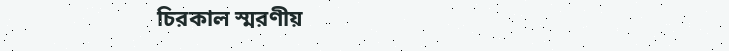চিরকাল স্মরণীয়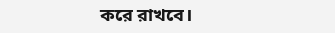করে রাখবে।